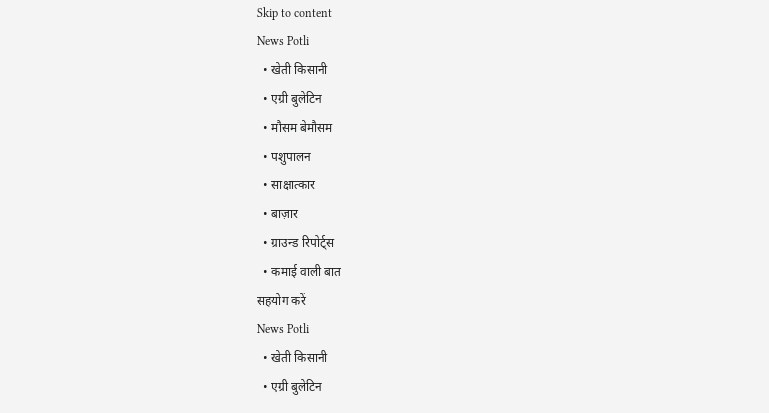Skip to content
News Potli
  • खेती किसानी
  • एग्री बुलेटिन
  • मौसम बेमौसम
  • पशुपालन
  • साक्षात्कार
  • बाज़ार
  • ग्राउन्ड रिपोर्ट्स
  • कमाई वाली बात
सहयोग करें
News Potli
  • खेती किसानी
  • एग्री बुलेटिन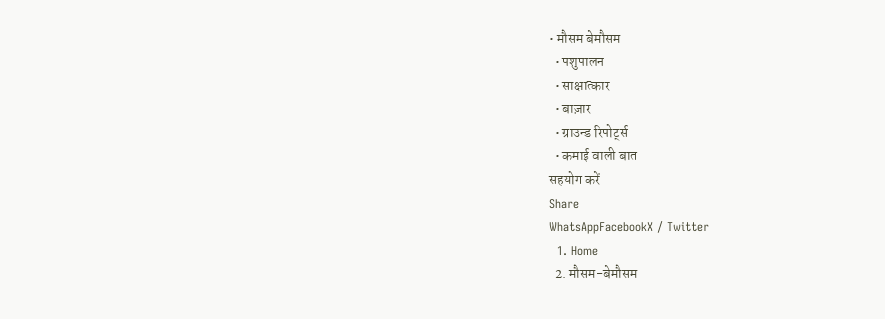• मौसम बेमौसम
  • पशुपालन
  • साक्षात्कार
  • बाज़ार
  • ग्राउन्ड रिपोर्ट्स
  • कमाई वाली बात
सहयोग करें
Share
WhatsAppFacebookX / Twitter
  1. Home
  2. मौसम-बेमौसम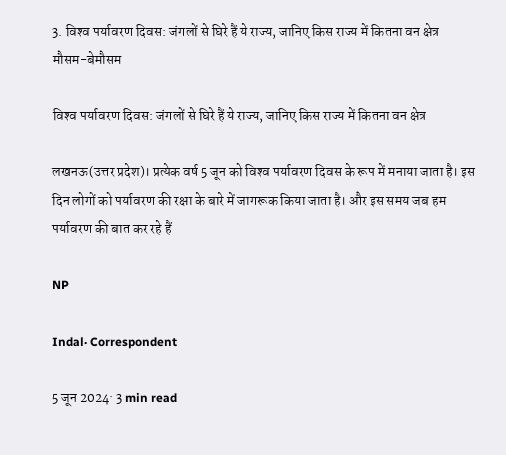3. व‍िश्‍व पर्यावरण दिवस: जंगलों से घिरे हैं ये राज्‍य, जानिए क‍िस राज्‍य में क‍ितना वन क्षेत्र
मौसम-बेमौसम

व‍िश्‍व पर्यावरण दिवस: जंगलों से घिरे हैं ये राज्‍य, जानिए क‍िस राज्‍य में क‍ितना वन क्षेत्र

लखनऊ(उत्तर प्रदेश)। प्रत्येक वर्ष 5 जून को व‍िश्‍व पर्यावरण दिवस के रूप में मनाया जाता है। इस दिन लोगों को पर्यावरण की रक्षा के बारे में जागरूक किया जाता है। और इस समय जब हम पर्यावरण की बात कर रहे हैं

NP

Indal· Correspondent

5 जून 2024· 3 min read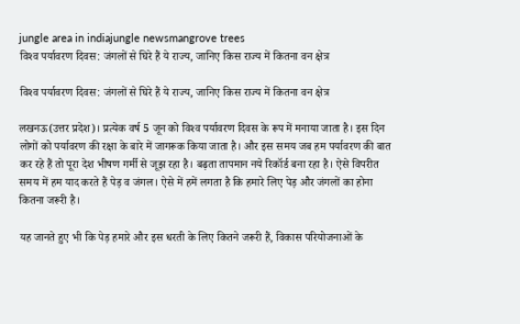jungle area in indiajungle newsmangrove trees
व‍िश्‍व पर्यावरण दिवस: जंगलों से घिरे हैं ये राज्‍य, जानिए क‍िस राज्‍य में क‍ितना वन क्षेत्र

व‍िश्‍व पर्यावरण दिवस: जंगलों से घिरे हैं ये राज्‍य, जानिए क‍िस राज्‍य में क‍ितना वन क्षेत्र

लखनऊ(उत्तर प्रदेश)। प्रत्येक वर्ष 5 जून को व‍िश्‍व पर्यावरण दिवस के रूप में मनाया जाता है। इस दिन लोगों को पर्यावरण की रक्षा के बारे में जागरूक किया जाता है। और इस समय जब हम पर्यावरण की बात कर रहे हैं तो पूरा देश भीषण गर्मी से जूझ रहा है। बढ़ता तापमान नये र‍िकॉर्ड बना रहा है। ऐसे विपरीत समय में हम याद करते हैं पेड़ व जंगल। ऐसे में हमें लगता है क‍ि हमारे लिए पेड़ और जंगलों का होना क‍ितना जरूरी है।

यह जानते हुए भी क‍ि पेड़ हमारे और इस धरती के लिए क‍ितने जरूरी हैं, विकास परियोजनाओं के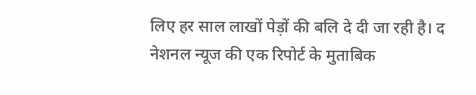लिए हर साल लाखों पेड़ों की बल‍ि दे दी जा रही है। द नेशनल न्यूज की एक रिपोर्ट के मुताबिक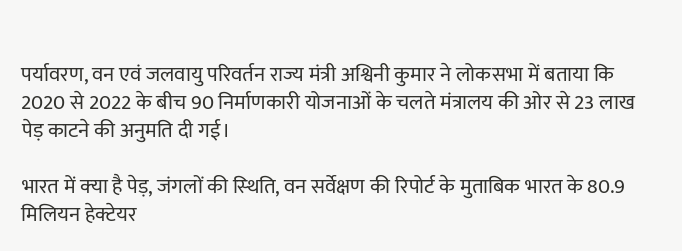पर्यावरण, वन एवं जलवायु परिवर्तन राज्य मंत्री अश्विनी कुमार ने लोकसभा में बताया कि 2020 से 2022 के बीच 90 निर्माणकारी योजनाओं के चलते मंत्रालय की ओर से 23 लाख पेड़ काटने की अनुमति दी गई।

भारत में क्‍या है पेड़, जंगलों की स्‍थ‍ित‍ि, वन सर्वेक्षण की रिपोर्ट के मुताबिक भारत के 80.9 मिलियन हेक्टेयर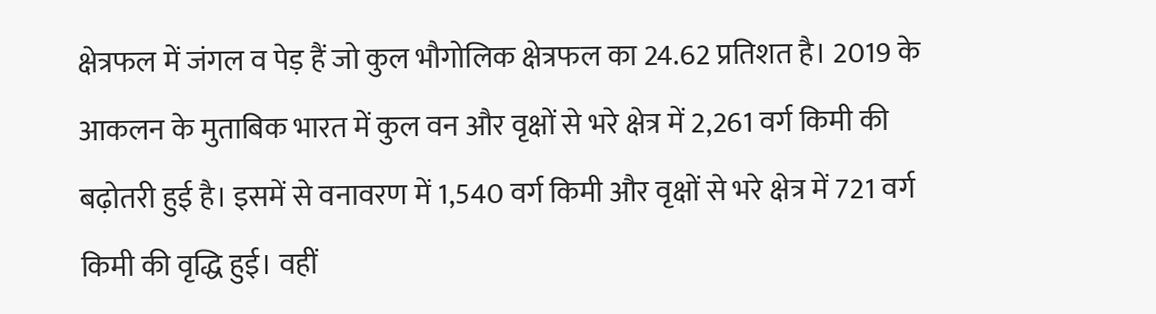क्षेत्रफल में जंगल व पेड़ हैं जो कुल भौगोलिक क्षेत्रफल का 24.62 प्रतिशत है। 2019 के आकलन के मुताबिक भारत में कुल वन और वृक्षों से भरे क्षेत्र में 2,261 वर्ग किमी की बढ़ोतरी हुई है। इसमें से वनावरण में 1,540 वर्ग किमी और वृक्षों से भरे क्षेत्र में 721 वर्ग किमी की वृद्धि हुई। वहीं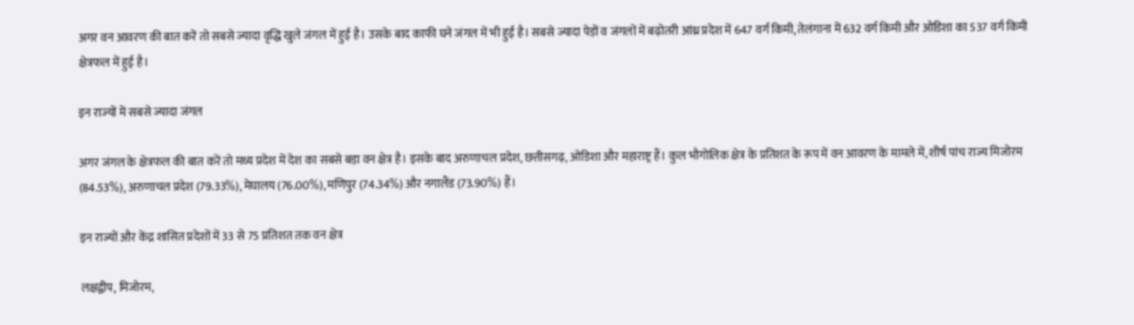अगर वन आवरण की बात करें तो सबसे ज्यादा वृद्धि खुले जंगल में हुई है। उसके बाद काफी घने जंगल में भी हुई है। सबसे ज्यादा पेड़ों व जंगलों में बढ़ोतरी आंध्र प्रदेश में 647 वर्ग किमी, तेलंगाना में 632 वर्ग किमी और ओडिशा का 537 वर्ग किमी क्षेत्रफल में हुई है।

इन राज्‍यों में सबसे ज्यादा जंगल

अगर जंगल के क्षेत्रफल की बात करें तो मध्य प्रदेश में देश का सबसे बड़ा वन क्षेत्र है। इसके बाद अरुणाचल प्रदेश, छत्तीसगढ़, ओडिशा और महाराष्ट्र हैं। कुल भौगोलिक क्षेत्र के प्रतिशत के रूप में वन आवरण के मामले में, शीर्ष पांच राज्य मिजोरम (84.53%), अरुणाचल प्रदेश (79.33%), मेघालय (76.00%), मणिपुर (74.34%) और नगालैंड (73.90%) हैं।

इन राज्यों और केंद्र शासित प्रदेशों में 33 से 75 प्रतिशत तक वन क्षेत्र

लक्षद्वीप, मिजोरम,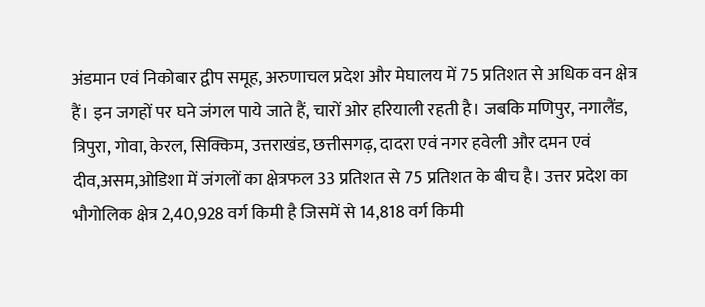अंडमान एवं निकोबार द्वीप समूह, अरुणाचल प्रदेश और मेघालय में 75 प्रतिशत से अधिक वन क्षेत्र हैं। इन जगहों पर घने जंगल पाये जाते हैं, चारों ओर हरियाली रहती है। जबकि मणिपुर, नगालैंड, त्रिपुरा, गोवा, केरल, सिक्किम, उत्तराखंड, छत्तीसगढ़, दादरा एवं नगर हवेली और दमन एवं दीव,असम,ओडिशा में जंगलों का क्षेत्रफल 33 प्रतिशत से 75 प्रतिशत के बीच है। उत्तर प्रदेश का भौगोलिक क्षेत्र 2,40,928 वर्ग किमी है जिसमें से 14,818 वर्ग किमी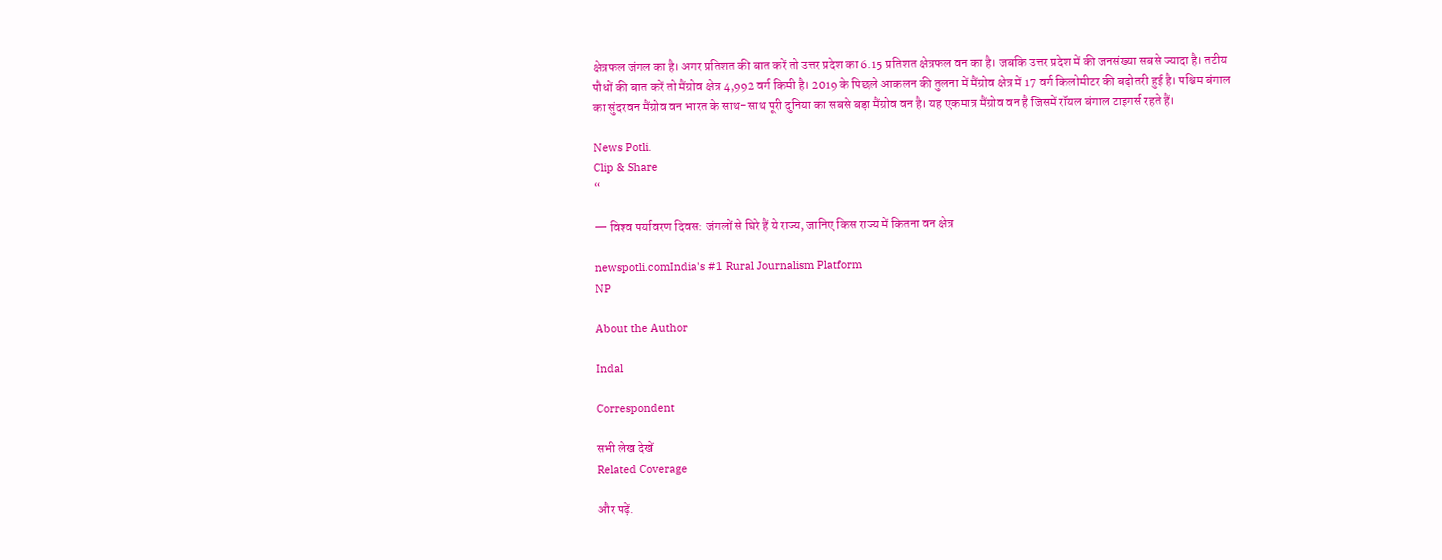क्षेत्रफल जंगल का है। अगर प्रतिशत की बात करें तो उत्तर प्रदेश का 6.15 प्रतिशत क्षेत्रफल वन का है। जबकि उत्तर प्रदेश में की जनसंख्या सबसे ज्यादा है। तटीय पौधों की बात करें तो मैंग्रोव क्षेत्र 4,992 वर्ग किमी है। 2019 के पिछले आकलन की तुलना में मैंग्रोव क्षेत्र में 17 वर्ग किलोमीटर की बढ़ोतरी हुई है। पश्चिम बंगाल का सुंदरवन मैंग्रोव वन भारत के साथ-साथ पूरी दुनिया का सबसे बड़ा मैंग्रोव वन है। यह एकमात्र मैंग्रोव वन है जिसमें रॉयल बंगाल टाइगर्स रहते हैं।

News Potli.
Clip & Share
“

— व‍िश्‍व पर्यावरण दिवस: जंगलों से घिरे हैं ये राज्‍य, जानिए क‍िस राज्‍य में क‍ितना वन क्षेत्र

newspotli.comIndia's #1 Rural Journalism Platform
NP

About the Author

Indal

Correspondent

सभी लेख देखें
Related Coverage

और पढ़ें.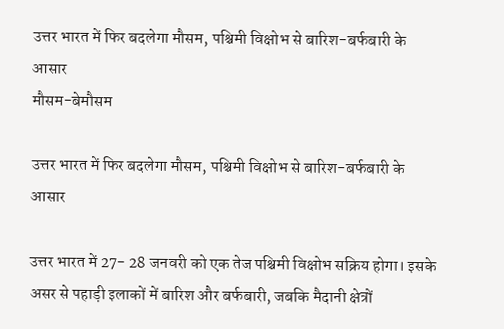उत्तर भारत में फिर बदलेगा मौसम, पश्चिमी विक्षोभ से बारिश-बर्फबारी के आसार
मौसम-बेमौसम

उत्तर भारत में फिर बदलेगा मौसम, पश्चिमी विक्षोभ से बारिश-बर्फबारी के आसार

उत्तर भारत में 27- 28 जनवरी को एक तेज पश्चिमी विक्षोभ सक्रिय होगा। इसके असर से पहाड़ी इलाकों में बारिश और बर्फबारी, जबकि मैदानी क्षेत्रों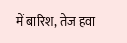में बारिश, तेज हवा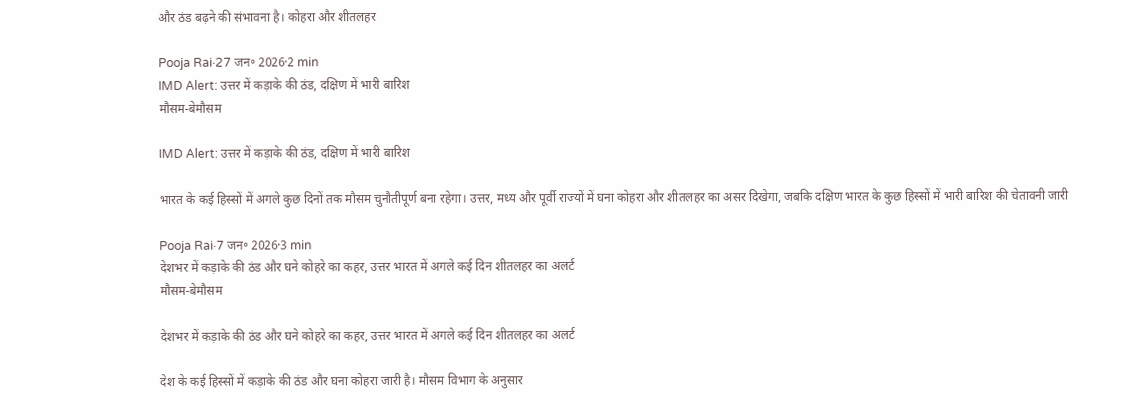और ठंड बढ़ने की संभावना है। कोहरा और शीतलहर

Pooja Rai·27 जन॰ 2026·2 min
IMD Alert: उत्तर में कड़ाके की ठंड, दक्षिण में भारी बारिश
मौसम-बेमौसम

IMD Alert: उत्तर में कड़ाके की ठंड, दक्षिण में भारी बारिश

भारत के कई हिस्सों में अगले कुछ दिनों तक मौसम चुनौतीपूर्ण बना रहेगा। उत्तर, मध्य और पूर्वी राज्यों में घना कोहरा और शीतलहर का असर दिखेगा, जबकि दक्षिण भारत के कुछ हिस्सों में भारी बारिश की चेतावनी जारी

Pooja Rai·7 जन॰ 2026·3 min
देशभर में कड़ाके की ठंड और घने कोहरे का कहर, उत्तर भारत में अगले कई दिन शीतलहर का अलर्ट
मौसम-बेमौसम

देशभर में कड़ाके की ठंड और घने कोहरे का कहर, उत्तर भारत में अगले कई दिन शीतलहर का अलर्ट

देश के कई हिस्सों में कड़ाके की ठंड और घना कोहरा जारी है। मौसम विभाग के अनुसार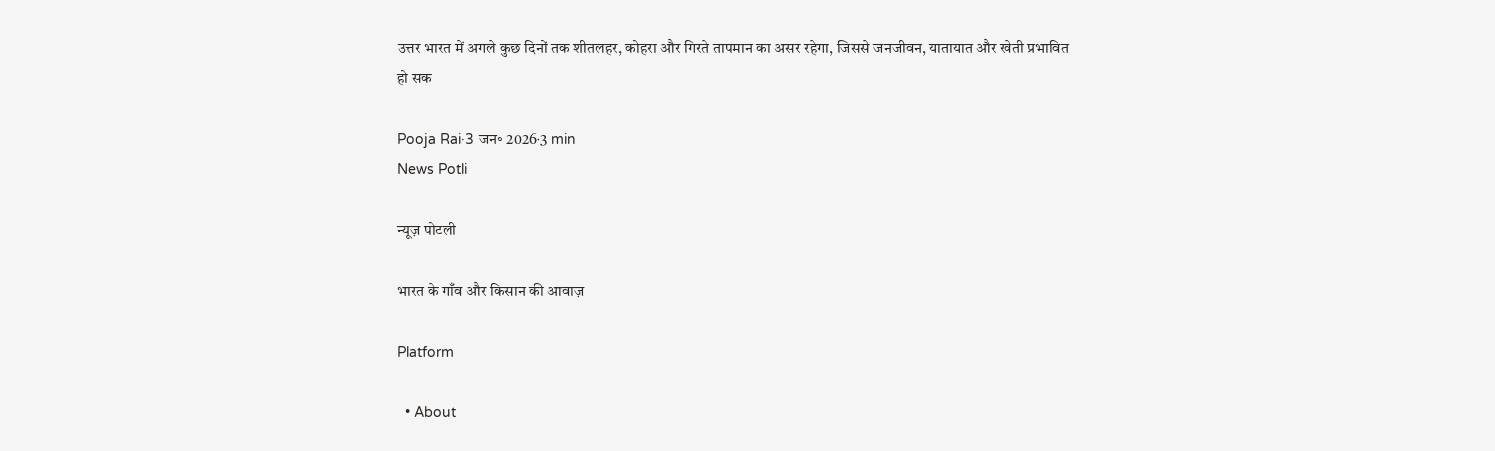उत्तर भारत में अगले कुछ दिनों तक शीतलहर, कोहरा और गिरते तापमान का असर रहेगा, जिससे जनजीवन, यातायात और खेती प्रभावित हो सक

Pooja Rai·3 जन॰ 2026·3 min
News Potli

न्यूज़ पोटली

भारत के गाँव और किसान की आवाज़

Platform

  • About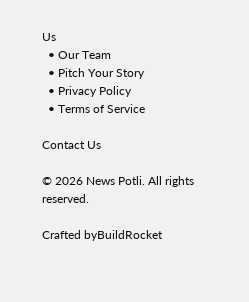Us
  • Our Team
  • Pitch Your Story
  • Privacy Policy
  • Terms of Service

Contact Us

© 2026 News Potli. All rights reserved.

Crafted byBuildRocket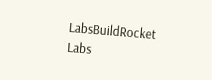LabsBuildRocket Labs